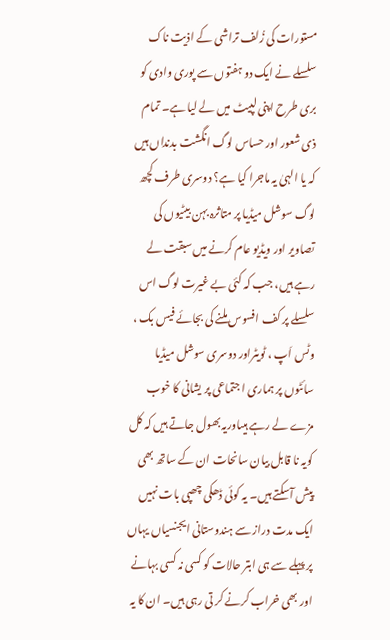مستورات کی زُلف تراشی کے اذیت ناک سلسلے نے ایک دو ہفتوں سے پوری وادی کو بری طرح اپنی لپیٹ میں لے لیا ہے۔ تمام ذی شعور اور حساس لوگ انگشت بدنداں ہیں کہ یا الہیٰ یہ ماجرا کیا ہے؟ دوسری طرف کچھ لوگ سوشل میڈیا پر متاثرہ بہن بیٹیوں کی تصاویر اور ویڈیو عام کرنے میں سبقت لے رہے ہیں، جب کہ کئی بے غیرت لوگ اس سلسلے پر کف افسوس ملنے کی بجائے فیس بک ، وٹس اَپ ، ٹویٹراور دوسری سوشل میڈیا سائٹوں پر ہماری ا جتماعی پر یشانی کا خوب مزے لے رہے ہیںاوریہ بھول جاتے ہیں کہ کل کویہ نا قابل بیان سانحات ان کے ساتھ بھی پیش آسکتے ہیں۔ یہ کوئی ڈھکی چھپی بات نہیں ایک مدت دراز سے ہندوستانی ایجنسیاں یہاں پر پہلے سے ہی ابتر حالات کو کسی نہ کسی بہانے اور بھی خراب کرنے کر تی رہی ہیں۔ ان کا یہ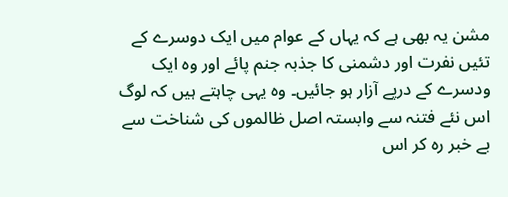مشن یہ بھی ہے کہ یہاں کے عوام میں ایک دوسرے کے تئیں نفرت اور دشمنی کا جذبہ جنم پائے اور وہ ایک ودسرے کے درپے آزار ہو جائیں۔ وہ یہی چاہتے ہیں کہ لوگ اس نئے فتنہ سے وابستہ اصل ظالموں کی شناخت سے بے خبر رہ کر اس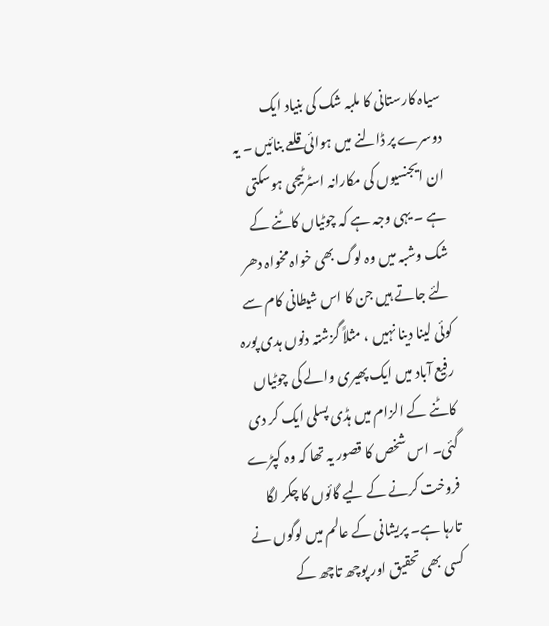سیاہ کارستانی کا ملبہ شک کی بنیاد ایک دوسرے پر ڈالنے میں ہوائی قلعے بنائیں ۔ یہ ان ایجنسیوں کی مکارانہ اسٹرٹیجی ہوسکتی ہے ۔ یہی وجہ ہے کہ چوٹیاں کاٹنے کے شک وشبہ میں وہ لوگ بھی خواہ مخواہ دھر لئے جاتے ہیں جن کا اس شیطانی کام سے کوئی لینا دینا نہیں ، مثلاً گزشتہ دنوں ہدی پورہ رفیع آباد میں ایک پھیری والے کی چوٹیاں کاٹنے کے الزام میں ہڈی پسلی ایک کر دی گئی۔ اس شخص کا قصور یہ تھا کہ وہ کپڑے فروخت کرنے کے لیے گائوں کا چکر لگا تارہا ہے۔ پریشانی کے عالم میں لوگوں نے کسی بھی تحقیق اور پوچھ تاچھ کے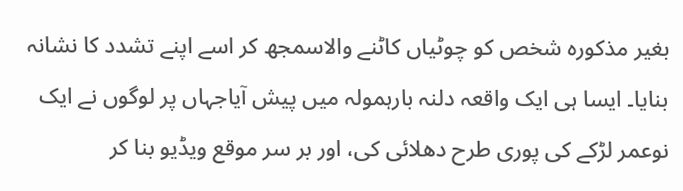بغیر مذکورہ شخص کو چوٹیاں کاٹنے والاسمجھ کر اسے اپنے تشدد کا نشانہ بنایا۔ ایسا ہی ایک واقعہ دلنہ بارہمولہ میں پیش آیاجہاں پر لوگوں نے ایک نوعمر لڑکے کی پوری طرح دھلائی کی، اور بر سر موقع ویڈیو بنا کر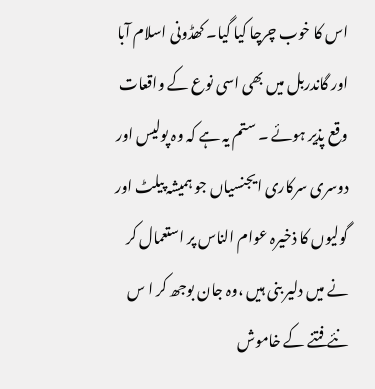اس کا خوب چرچا کیا گیا۔ کھڈونی اسلام آبا اور گاندربل میں بھی اسی نوع کے واقعات وقع پذیر ہوئے ۔ ستم یہ ہے کہ وہ پولیس اور دوسری سرکاری ایجنسیاں جو ہمیشہ پیلٹ اور گولیوں کا ذخیرہ عوام الناس پر استعمال کر نے میں دلیر بنی ہیں ،وہ جان بوجھ کر ا س نئے فتنے کے خاموش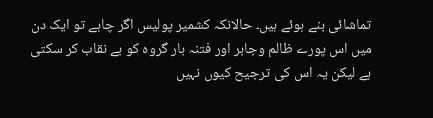تماشائی بنے ہوئے ہیں۔ حالانکہ کشمیر پولیس اگر چاہے تو ایک دن میں اس پورے ظالم وجابر اور فتنہ بار گروہ کو بے نقاب کر سکتی ہے لیکن یہ اس کی ترجیح کیوں نہیں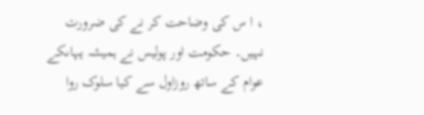، ا س کی وضاحت کر نے کی ضرورت نہیں۔ حکومت اور پولیس نے ہمیشہ یہاںکے عوام کے ساتھ روزاول سے کیا سلوک روا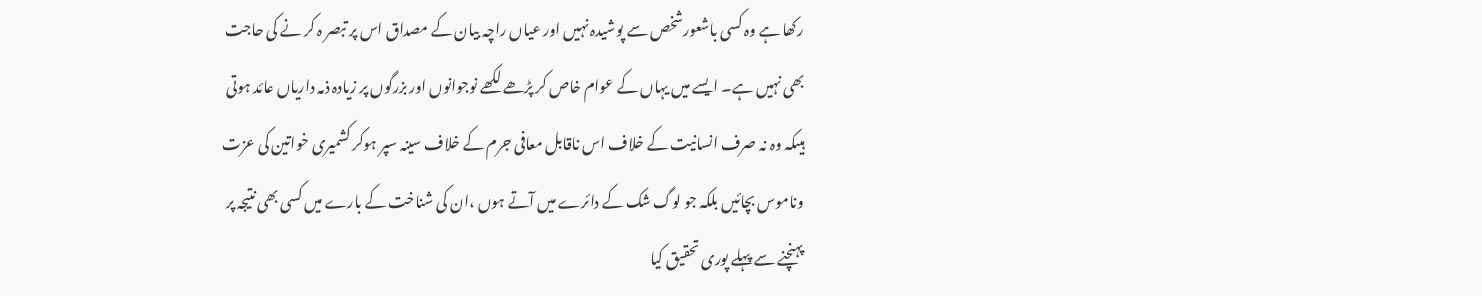رکھا ہے وہ کسی باشعورشخص سے پوشیدہ نہیں اور عیاں راچہ بیان کے مصداق اس پر تبصر ہ کر نے کی حاجت بھی نہیں ہے۔ ایسے میں یہاں کے عوام خاص کر پڑھے لکھے نوجوانوں اور بزرگوں پر زیادہ ذمہ داریاں عائد ہوتی ہیںکہ وہ نہ صرف انسانیت کے خلاف اس ناقابل معافی جرم کے خلاف سینہ سپر ہوکر کشمیری خواتین کی عزت وناموس بچائیں بلکہ جو لوگ شک کے دائرے میں آتے ہوں ،ان کی شناخت کے بارے میں کسی بھی نتیجہ پر پہنچنے سے پہلے پوری تحقیق کیا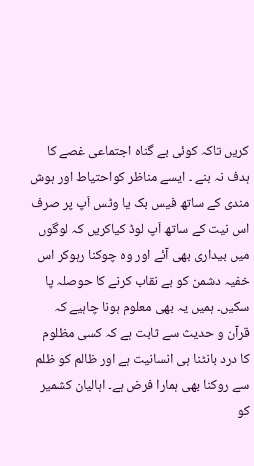کریں تاکہ کوئی بے گناہ اجتماعی غصے کا ہدف نہ بنے ۔ ایسے مناظر کواحتیاط اور ہوش مندی کے ساتھ فیس بک یا وٹس اَپ پر صرف اس نیت کے ساتھ اَپ لوڈ کیاکریں کہ لوگوں میں بیداری بھی آئے اور وہ چوکنا رہوکر اس خفیہ دشمن کو بے نقاب کرنے کا حوصلہ پا سکیں۔ ہمیں یہ بھی معلوم ہونا چاہیے کہ قرآن و حدیث سے ثابت ہے کہ کسی مظلوم کا درد بانٹنا ہی انسانیت ہے اور ظالم کو ظلم سے روکنا بھی ہمارا فرض ہے۔ اہالیان کشمیر کو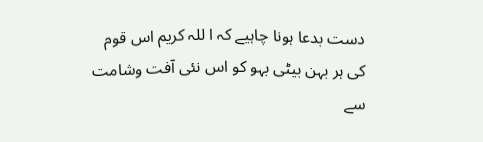دست بدعا ہونا چاہیے کہ ا للہ کریم اس قوم کی ہر بہن بیٹی بہو کو اس نئی آفت وشامت سے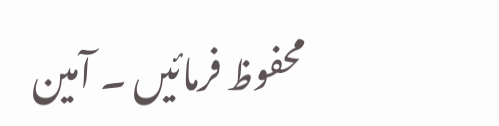محفوظ فرمائیں ۔ آمین